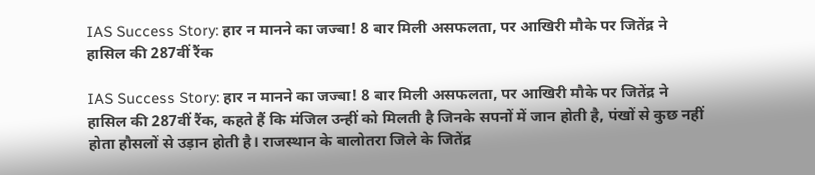IAS Success Story: हार न मानने का जज्बा! 8 बार मिली असफलता, पर आखिरी मौके पर जितेंद्र ने हासिल की 287वीं रैंक

IAS Success Story: हार न मानने का जज्बा! 8 बार मिली असफलता, पर आखिरी मौके पर जितेंद्र ने हासिल की 287वीं रैंक, कहते हैं कि मंजिल उन्हीं को मिलती है जिनके सपनों में जान होती है, पंखों से कुछ नहीं होता हौसलों से उड़ान होती है। राजस्थान के बालोतरा जिले के जितेंद्र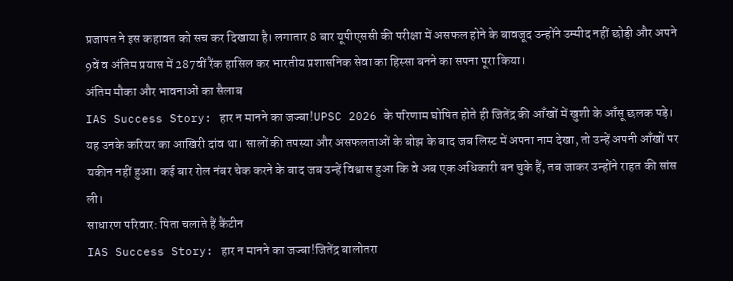प्रजापत ने इस कहावत को सच कर दिखाया है। लगातार 8 बार यूपीएससी की परीक्षा में असफल होने के बावजूद उन्होंने उम्मीद नहीं छोड़ी और अपने 9वें व अंतिम प्रयास में 287वीं रैंक हासिल कर भारतीय प्रशासनिक सेवा का हिस्सा बनने का सपना पूरा किया।
अंतिम मौका और भावनाओं का सैलाब
IAS Success Story: हार न मानने का जज्बा!UPSC 2026 के परिणाम घोषित होते ही जितेंद्र की आँखों में खुशी के आँसू छलक पड़े। यह उनके करियर का आखिरी दांव था। सालों की तपस्या और असफलताओं के बोझ के बाद जब लिस्ट में अपना नाम देखा, तो उन्हें अपनी आँखों पर यकीन नहीं हुआ। कई बार रोल नंबर चेक करने के बाद जब उन्हें विश्वास हुआ कि वे अब एक अधिकारी बन चुके हैं, तब जाकर उन्होंने राहत की सांस ली।
साधारण परिवार: पिता चलाते हैं कैंटीन
IAS Success Story: हार न मानने का जज्बा!जितेंद्र बालोतरा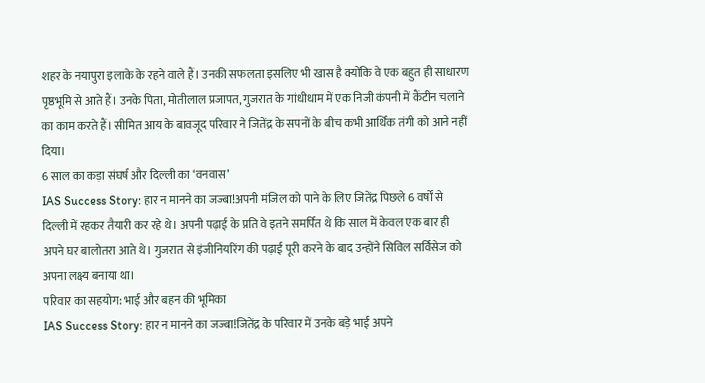शहर के नयापुरा इलाके के रहने वाले हैं। उनकी सफलता इसलिए भी खास है क्योंकि वे एक बहुत ही साधारण पृष्ठभूमि से आते हैं। उनके पिता, मोतीलाल प्रजापत, गुजरात के गांधीधाम में एक निजी कंपनी में कैंटीन चलाने का काम करते हैं। सीमित आय के बावजूद परिवार ने जितेंद्र के सपनों के बीच कभी आर्थिक तंगी को आने नहीं दिया।
6 साल का कड़ा संघर्ष और दिल्ली का ‘वनवास’
IAS Success Story: हार न मानने का जज्बा!अपनी मंजिल को पाने के लिए जितेंद्र पिछले 6 वर्षों से दिल्ली में रहकर तैयारी कर रहे थे। अपनी पढ़ाई के प्रति वे इतने समर्पित थे कि साल में केवल एक बार ही अपने घर बालोतरा आते थे। गुजरात से इंजीनियरिंग की पढ़ाई पूरी करने के बाद उन्होंने सिविल सर्विसेज को अपना लक्ष्य बनाया था।
परिवार का सहयोग: भाई और बहन की भूमिका
IAS Success Story: हार न मानने का जज्बा!जितेंद्र के परिवार में उनके बड़े भाई अपने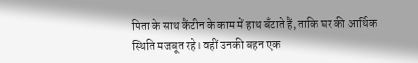पिता के साथ कैंटीन के काम में हाथ बँटाते हैं, ताकि घर की आर्थिक स्थिति मजबूत रहे। वहीं उनकी बहन एक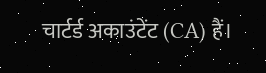चार्टर्ड अकाउंटेंट (CA) हैं।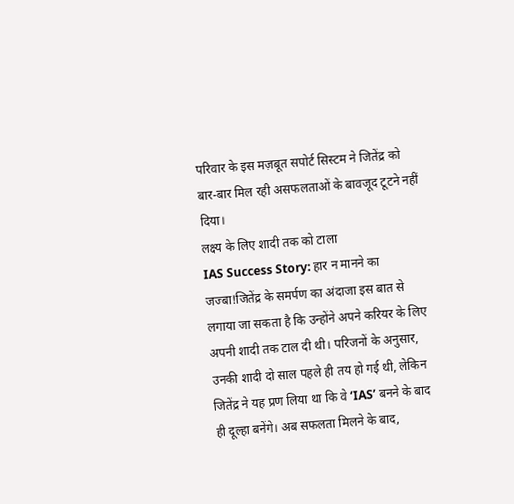परिवार के इस मज़बूत सपोर्ट सिस्टम ने जितेंद्र को बार-बार मिल रही असफलताओं के बावजूद टूटने नहीं दिया।
लक्ष्य के लिए शादी तक को टाला
IAS Success Story: हार न मानने का जज्बा!जितेंद्र के समर्पण का अंदाजा इस बात से लगाया जा सकता है कि उन्होंने अपने करियर के लिए अपनी शादी तक टाल दी थी। परिजनों के अनुसार, उनकी शादी दो साल पहले ही तय हो गई थी, लेकिन जितेंद्र ने यह प्रण लिया था कि वे ‘IAS’ बनने के बाद ही दूल्हा बनेंगे। अब सफलता मिलने के बाद,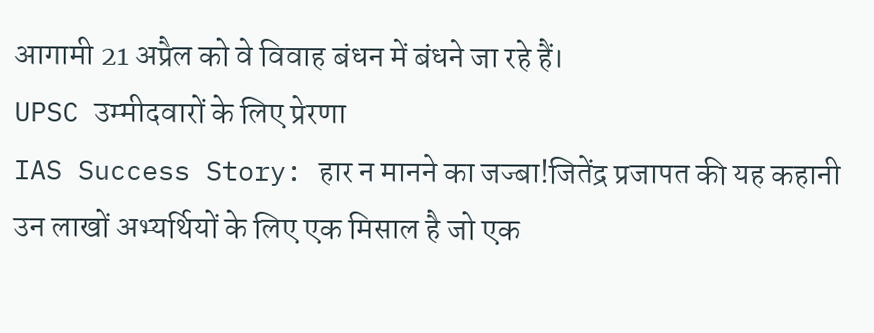आगामी 21 अप्रैल को वे विवाह बंधन में बंधने जा रहे हैं।
UPSC उम्मीदवारों के लिए प्रेरणा
IAS Success Story: हार न मानने का जज्बा!जितेंद्र प्रजापत की यह कहानी उन लाखों अभ्यर्थियों के लिए एक मिसाल है जो एक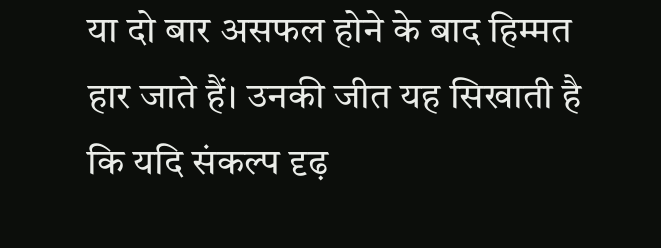या दो बार असफल होने के बाद हिम्मत हार जाते हैं। उनकी जीत यह सिखाती है कि यदि संकल्प दृढ़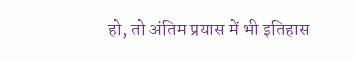हो, तो अंतिम प्रयास में भी इतिहास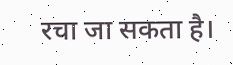रचा जा सकता है।